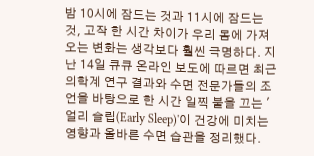밤 10시에 잠드는 것과 11시에 잠드는 것, 고작 한 시간 차이가 우리 몸에 가져오는 변화는 생각보다 훨씬 극명하다. 지난 14일 큐큐 온라인 보도에 따르면 최근 의학계 연구 결과와 수면 전문가들의 조언을 바탕으로 한 시간 일찍 불을 끄는 '얼리 슬립(Early Sleep)'이 건강에 미치는 영향과 올바른 수면 습관을 정리했다.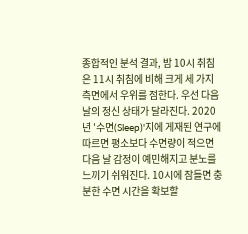종합적인 분석 결과, 밤 10시 취침은 11시 취침에 비해 크게 세 가지 측면에서 우위를 점한다. 우선 다음 날의 정신 상태가 달라진다. 2020년 '수면(Sleep)'지에 게재된 연구에 따르면 평소보다 수면량이 적으면 다음 날 감정이 예민해지고 분노를 느끼기 쉬워진다. 10시에 잠들면 충분한 수면 시간을 확보할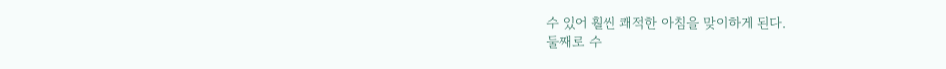수 있어 훨씬 쾌적한 아침을 맞이하게 된다.
둘째로 수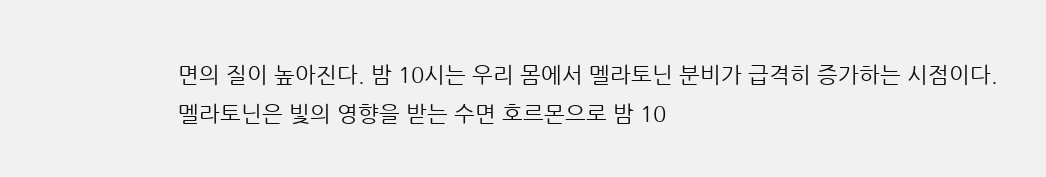면의 질이 높아진다. 밤 10시는 우리 몸에서 멜라토닌 분비가 급격히 증가하는 시점이다.
멜라토닌은 빛의 영향을 받는 수면 호르몬으로 밤 10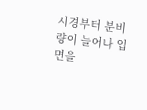시경부터 분비량이 늘어나 입면을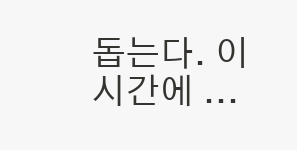돕는다. 이 시간에 ...